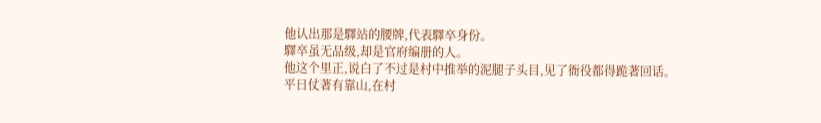他认出那是驛站的腰牌,代表驛卒身份。
驛卒虽无品级,却是官府编册的人。
他这个里正,说白了不过是村中推举的泥腿子头目,见了衙役都得跪著回话。
平日仗著有靠山,在村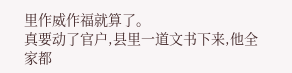里作威作福就算了。
真要动了官户,县里一道文书下来,他全家都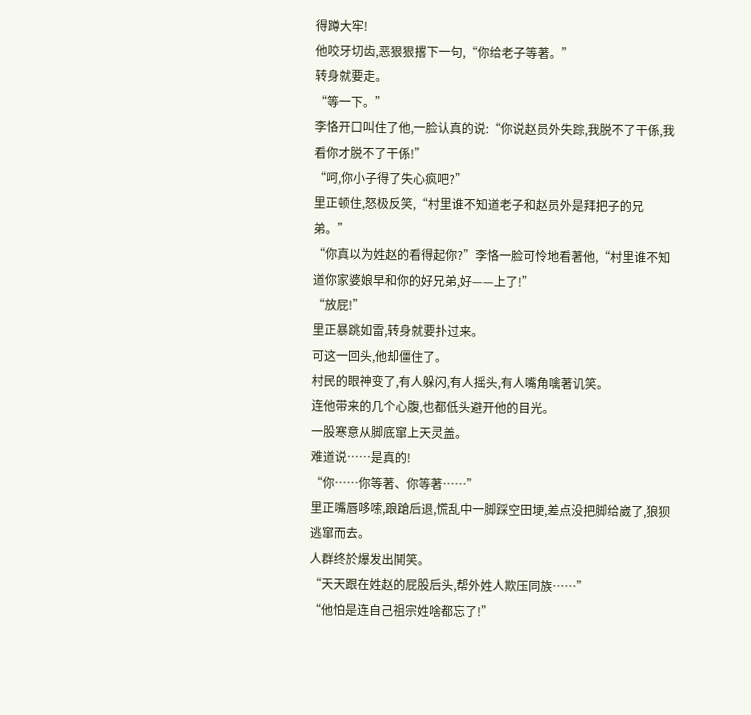得蹲大牢!
他咬牙切齿,恶狠狠撂下一句,“你给老子等著。”
转身就要走。
“等一下。”
李恪开口叫住了他,一脸认真的说:“你说赵员外失踪,我脱不了干係,我看你才脱不了干係!”
“呵,你小子得了失心疯吧?”
里正顿住,怒极反笑,“村里谁不知道老子和赵员外是拜把子的兄弟。”
“你真以为姓赵的看得起你?”李恪一脸可怜地看著他,“村里谁不知道你家婆娘早和你的好兄弟,好——上了!”
“放屁!”
里正暴跳如雷,转身就要扑过来。
可这一回头,他却僵住了。
村民的眼神变了,有人躲闪,有人摇头,有人嘴角噙著讥笑。
连他带来的几个心腹,也都低头避开他的目光。
一股寒意从脚底窜上天灵盖。
难道说……是真的!
“你……你等著、你等著……”
里正嘴唇哆嗦,踉蹌后退,慌乱中一脚踩空田埂,差点没把脚给崴了,狼狈逃窜而去。
人群终於爆发出鬨笑。
“天天跟在姓赵的屁股后头,帮外姓人欺压同族……”
“他怕是连自己祖宗姓啥都忘了!”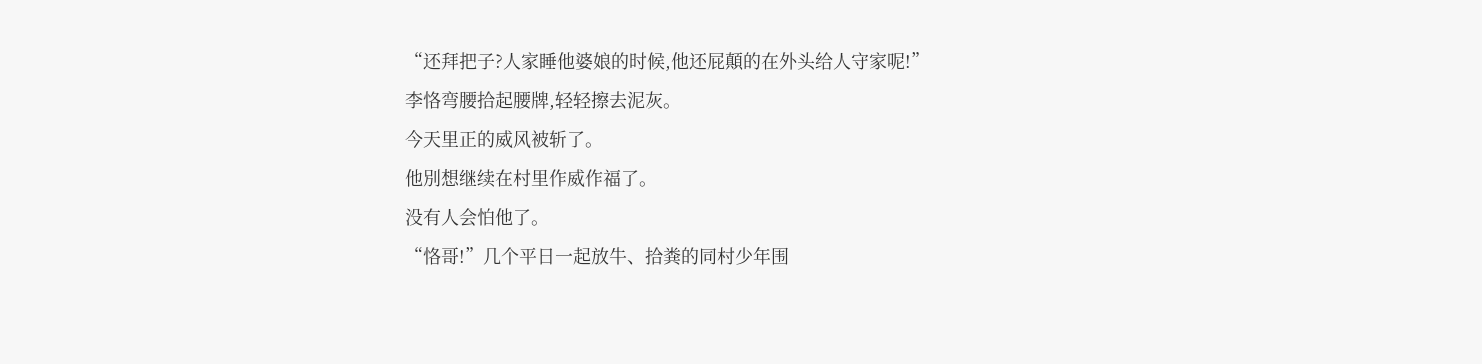“还拜把子?人家睡他婆娘的时候,他还屁顛的在外头给人守家呢!”
李恪弯腰拾起腰牌,轻轻擦去泥灰。
今天里正的威风被斩了。
他別想继续在村里作威作福了。
没有人会怕他了。
“恪哥!”几个平日一起放牛、拾粪的同村少年围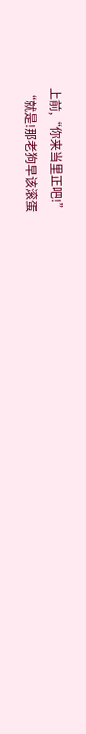上前,“你来当里正吧!”
“就是!那老狗早该滚蛋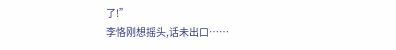了!”
李恪刚想摇头,话未出口……